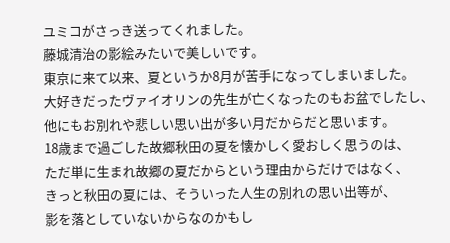ユミコがさっき送ってくれました。
藤城清治の影絵みたいで美しいです。
東京に来て以来、夏というか8月が苦手になってしまいました。
大好きだったヴァイオリンの先生が亡くなったのもお盆でしたし、
他にもお別れや悲しい思い出が多い月だからだと思います。
18歳まで過ごした故郷秋田の夏を懐かしく愛おしく思うのは、
ただ単に生まれ故郷の夏だからという理由からだけではなく、
きっと秋田の夏には、そういった人生の別れの思い出等が、
影を落としていないからなのかもし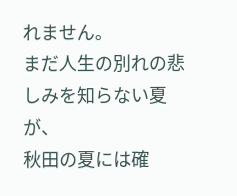れません。
まだ人生の別れの悲しみを知らない夏が、
秋田の夏には確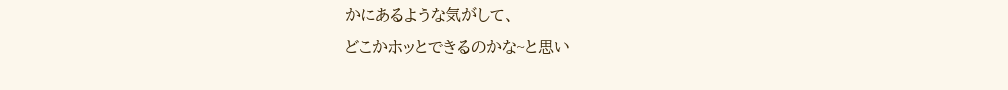かにあるような気がして、
どこかホッとできるのかな~と思い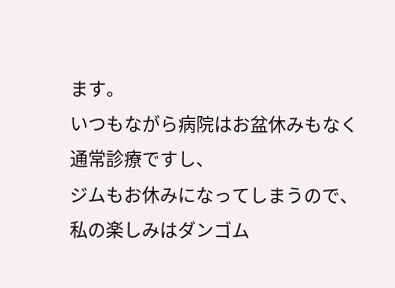ます。
いつもながら病院はお盆休みもなく通常診療ですし、
ジムもお休みになってしまうので、
私の楽しみはダンゴム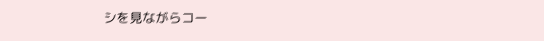シを見ながらコー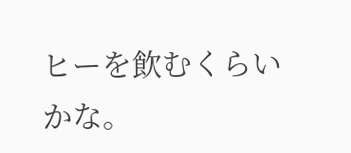ヒーを飲むくらいかな。